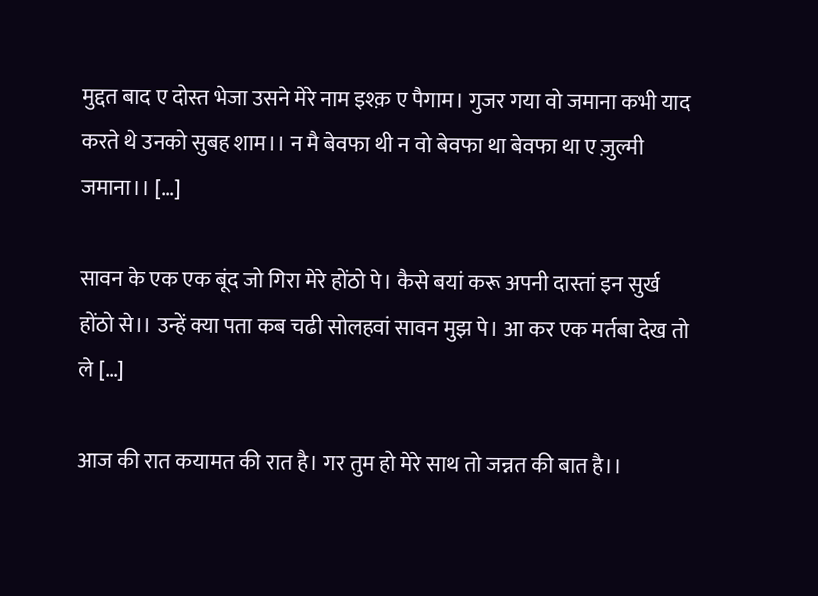मुद्दत बाद ए दोस्त भेजा उसने मेरे नाम इश्क़ ए पैगाम। गुजर गया वो जमाना कभी याद करते थे उनको सुबह शाम।। न मै बेवफा थी न वो बेवफा था बेवफा था ए ज़ुल्मी जमाना।। […]

सावन के एक एक बूंद जो गिरा मेरे होंठो पे। कैसे बयां करू अपनी दास्तां इन सुर्ख होंठो से।। उन्हें क्या पता कब चढी सोलहवां सावन मुझ पे। आ कर एक मर्तबा देख तो ले […]

आज की रात कयामत की रात है। गर तुम हो मेरे साथ तो जन्नत की बात है।।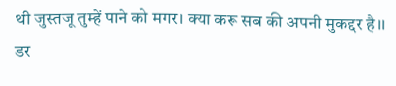थी जुस्तजू तुम्हें पाने को मगर। क्या करू सब की अपनी मुकद्दर है।। डर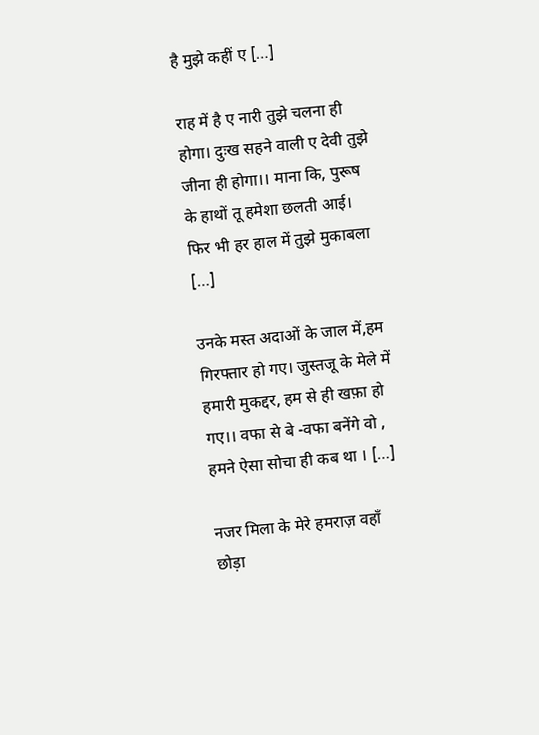है मुझे कहीं ए […]

राह में है ए नारी तुझे चलना ही होगा। दुःख सहने वाली ए देवी तुझे जीना ही होगा।। माना कि, पुरूष के हाथों तू हमेशा छलती आई। फिर भी हर हाल में तुझे मुकाबला […]

उनके मस्त अदाओं के जाल में,हम गिरफ्तार हो गए। जुस्तजू के मेले में हमारी मुकद्दर, हम से ही खफ़ा हो गए।। वफा से बे -वफा बनेंगे वो , हमने ऐसा सोचा ही कब था । […]

नजर मिला के मेरे हमराज़ वहाँ छोड़ा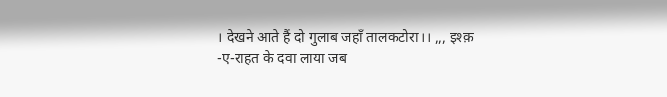। देखने आते हैं दो गुलाब जहाँ तालकटोरा।। ,,, इश्क़ -ए-राहत के दवा लाया जब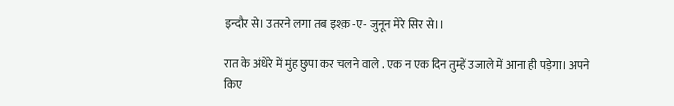इन्दौर से। उतरने लगा तब इश्क़ -ए- जुनून मेरे सिर से।।

रात के अंधेरे में मुंह छुपा कर चलने वाले . एक न एक दिन तुम्हें उजाले में आना ही पड़ेगा। अपने किए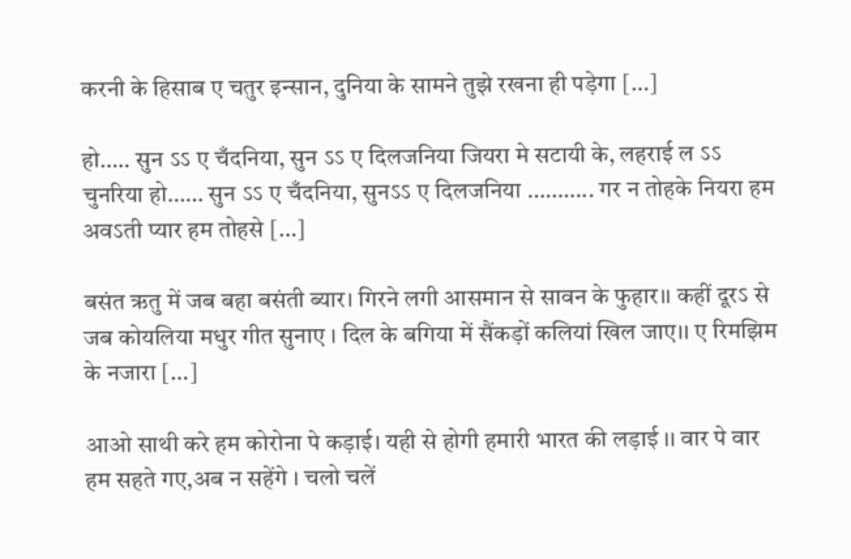करनी के हिसाब ए चतुर इन्सान, दुनिया के सामने तुझे रखना ही पड़ेगा […]

हो….. सुन ऽऽ ए चँदनिया, सुन ऽऽ ए दिलजनिया जियरा मे सटायी के, लहराई ल ऽऽ चुनरिया हो…… सुन ऽऽ ए चँदनिया, सुनऽऽ ए दिलजनिया ……….. गर न तोहके नियरा हम अवऽती प्यार हम तोहसे […]

बसंत ऋतु में जब बहा बसंती ब्यार। गिरने लगी आसमान से सावन के फुहार।। कहीं दूरऽ से जब कोयलिया मधुर गीत सुनाए । दिल के बगिया में सैंकड़ों कलियां खिल जाए।। ए रिमझिम के नजारा […]

आओ साथी करे हम कोरोना पे कड़ाई। यही से होगी हमारी भारत की लड़ाई ।। वार पे वार हम सहते गए,अब न सहेंगे । चलो चलें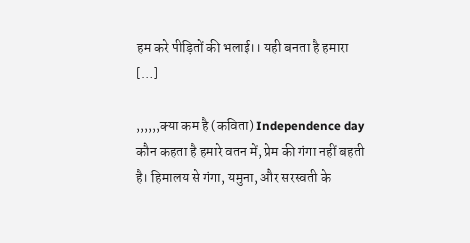हम करे पीड़ितों की भलाई।। यही बनता है हमारा […]

,,,,,,क्या कम है (कविता) Independence day कौन कहता है हमारे वतन में, प्रेम की गंगा नहीं बहती है। हिमालय से गंगा, यमुना, और सरस्वती के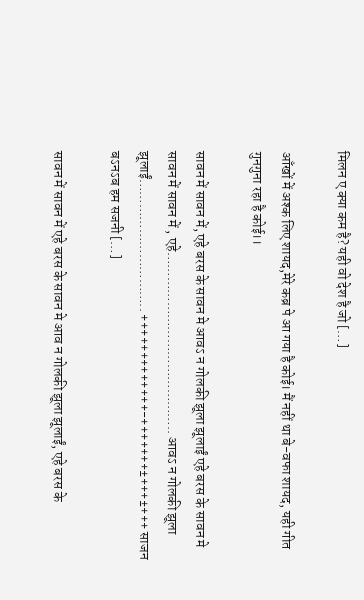मिलन ए क्या कम है? यही वो देश है जो […]

आँखों में अश्क लिए शायद,मेरे कब्र पे आ गया है कोई। मैं नहीं था बे-वफा शायद, यही गीत गुनगुना रहा है कोई।।

सावन में सावन में, एहे बरस के सावन मे आवऽ न गोलकी झूला झूलाईं एहे बरस के सावन मे सावन में सावन में , एहे…………………………………….. आवऽ न गोलकी झूला झूलाईं………………………….. +++++++++++++-+++++++±+++±+++ साजन बऽनऽब हम सजनी […]

सावन में सावन में एहे बरस के सावन मे आव न गोलकी झूला झूलाईं, एहे बरस के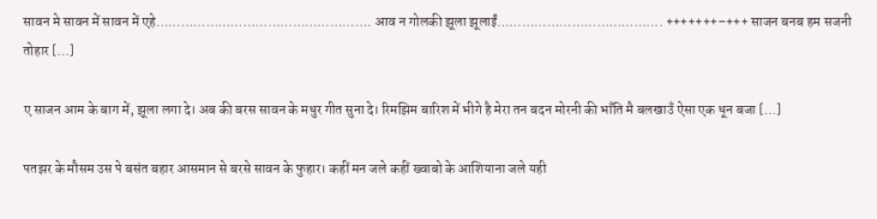सावन मे सावन में सावन में एहे……………………………………………. आव न गोलकी झूला झूलाईं…………………………………. +++++++–+++ साजन बनब हम सजनी तोहार […]

ए साजन आम के बाग में, झूला लगा दे। अब की बरस सावन के मधुर गीत सुना दे। रिमझिम बारिश में भीगे है मेरा तन बदन मोरनी की भाँति मै बलखाउँ ऐसा एक धून बजा […]

पतझर के मौसम उस पे बसंत बहार आसमान से बरसे सावन के फुहार। कहीं मन जले कहीं ख्वाबो के आशियाना जले यही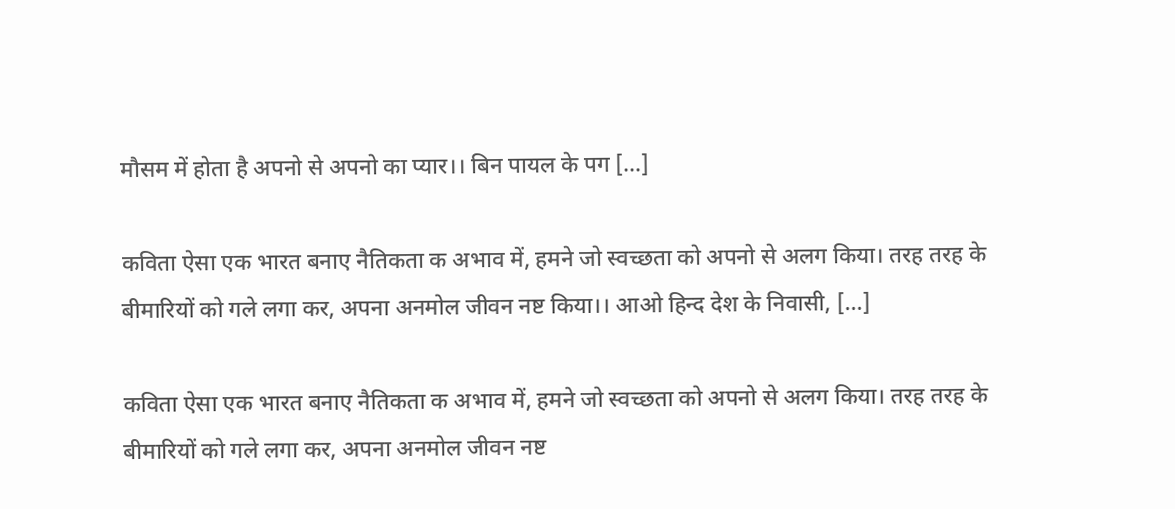मौसम में होता है अपनो से अपनो का प्यार।। बिन पायल के पग […]

कविता ऐसा एक भारत बनाए नैतिकता क अभाव में, हमने जो स्वच्छता को अपनो से अलग किया। तरह तरह के बीमारियों को गले लगा कर, अपना अनमोल जीवन नष्ट किया।। आओ हिन्द देश के निवासी, […]

कविता ऐसा एक भारत बनाए नैतिकता क अभाव में, हमने जो स्वच्छता को अपनो से अलग किया। तरह तरह के बीमारियों को गले लगा कर, अपना अनमोल जीवन नष्ट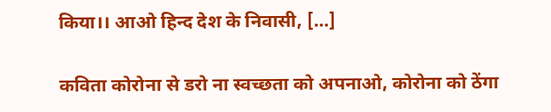किया।। आओ हिन्द देश के निवासी, […]

कविता कोरोना से डरो ना स्वच्छता को अपनाओ, कोरोना को ठेंगा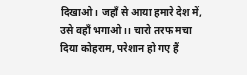दिखाओ। जहाँ से आया हमारे देश में, उसे वहाँ भगाओ।। चारो तरफ मचा दिया कोहराम, परेशान हो गए हैं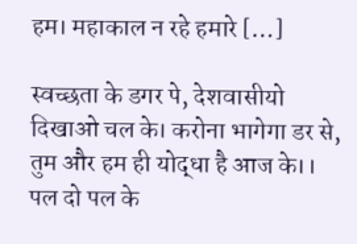हम। महाकाल न रहे हमारे […]

स्वच्छता के डगर पे, देशवासीयो दिखाओ चल के। करोना भागेगा डर से, तुम और हम ही योद्धा है आज के।। पल दो पल के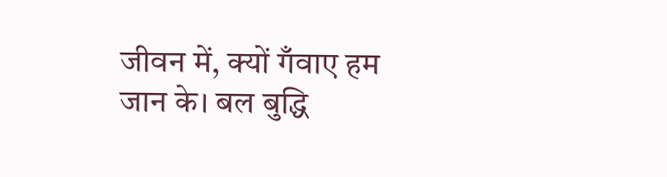जीवन में, क्यों गँवाए हम जान के। बल बुद्धि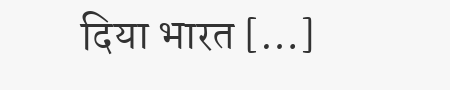दिया भारत […]